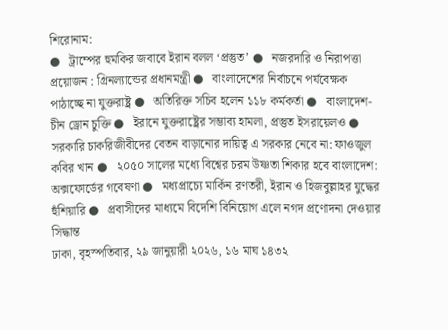শিরোনাম:
●   ট্রাম্পের হুমকির জবাবে ইরান বলল ‘প্রস্তুত’ ●   নজরদারি ও নিরাপত্তা প্রয়োজন : গ্রিনল্যান্ডের প্রধানমন্ত্রী ●   বাংলাদেশের নির্বাচনে পর্যবেক্ষক পাঠাচ্ছে না যুক্তরাষ্ট্র ●   অতিরিক্ত সচিব হলেন ১১৮ কর্মকর্তা ●   বাংলাদেশ- চীন ড্রোন চুক্তি ●   ইরানে যুক্তরাষ্ট্রের সম্ভাব্য হামলা, প্রস্তুত ইসরায়েলও ●   সরকারি চাকরিজীবীদের বেতন বাড়ানোর দায়িত্ব এ সরকার নেবে না: ফাওজুল কবির খান ●   ২০৫০ সালের মধ্যে বিশ্বের চরম উষ্ণতা শিকার হবে বাংলাদেশ: অক্সফোর্ডের গবেষণা ●   মধ্যপ্রাচ্যে মার্কিন রণতরী, ইরান ও হিজবুল্লাহর যুদ্ধের হুঁশিয়ারি ●   প্রবাসীদের মাধ্যমে বিদেশি বিনিয়োগ এলে নগদ প্রণোদনা দেওয়ার সিদ্ধান্ত
ঢাকা, বৃহস্পতিবার, ২৯ জানুয়ারী ২০২৬, ১৬ মাঘ ১৪৩২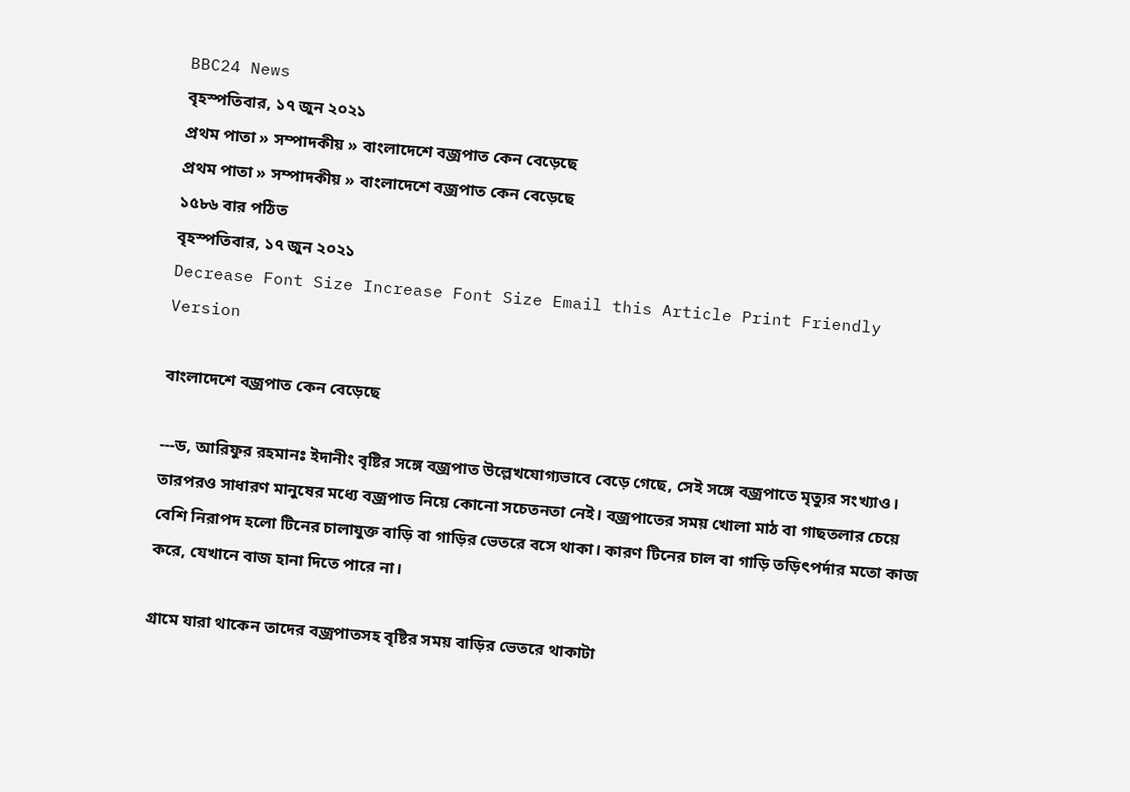BBC24 News
বৃহস্পতিবার, ১৭ জুন ২০২১
প্রথম পাতা » সম্পাদকীয় » বাংলাদেশে বজ্রপাত কেন বেড়েছে
প্রথম পাতা » সম্পাদকীয় » বাংলাদেশে বজ্রপাত কেন বেড়েছে
১৫৮৬ বার পঠিত
বৃহস্পতিবার, ১৭ জুন ২০২১
Decrease Font Size Increase Font Size Email this Article Print Friendly Version

বাংলাদেশে বজ্রপাত কেন বেড়েছে

---ড, আরিফুর রহমানঃ ইদানীং বৃষ্টির সঙ্গে বজ্রপাত উল্লেখযোগ্যভাবে বেড়ে গেছে, সেই সঙ্গে বজ্রপাতে মৃত্যুর সংখ্যাও। তারপরও সাধারণ মানুষের মধ্যে বজ্রপাত নিয়ে কোনো সচেতনতা নেই। বজ্রপাতের সময় খোলা মাঠ বা গাছতলার চেয়ে বেশি নিরাপদ হলো টিনের চালাযুক্ত বাড়ি বা গাড়ির ভেতরে বসে থাকা। কারণ টিনের চাল বা গাড়ি তড়িৎপর্দার মতো কাজ করে, যেখানে বাজ হানা দিতে পারে না।

গ্রামে যারা থাকেন তাদের বজ্রপাতসহ বৃষ্টির সময় বাড়ির ভেতরে থাকাটা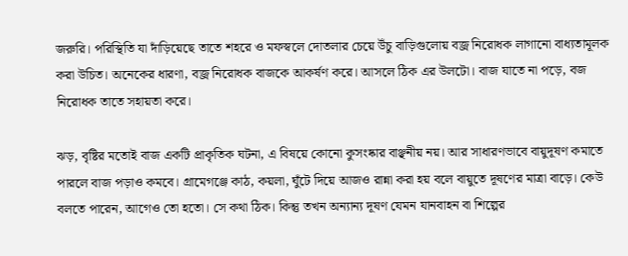জরুরি। পরিস্থিতি যা দাঁড়িয়েছে তাতে শহরে ও মফস্বলে দোতলার চেয়ে উঁচু বাড়িগুলোয় বজ্র নিরোধক লাগানো বাধ্যতামূলক করা উচিত। অনেকের ধারণা, বজ্র নিরোধক বাজকে আকর্ষণ করে। আসলে ঠিক এর উলটো। বাজ যাতে না পড়ে, বজ নিরোধক তাতে সহায়তা করে।

ঝড়, বৃষ্টির মতোই বাজ একটি প্রাকৃতিক ঘটনা, এ বিষয়ে কোনো কুসংষ্কার বাঞ্ছনীয় নয়। আর সাধারণভাবে বায়ুদূষণ কমাতে পারলে বাজ পড়াও কমবে। গ্রামেগঞ্জে কাঠ, কয়লা, ঘুঁটে দিয়ে আজও রান্না করা হয় বলে বায়ুতে দূষণের মাত্রা বাড়ে। কেউ বলতে পারেন, আগেও তো হতো। সে কথা ঠিক। কিন্তু তখন অন্যান্য দূষণ যেমন যানবাহন বা শিল্পের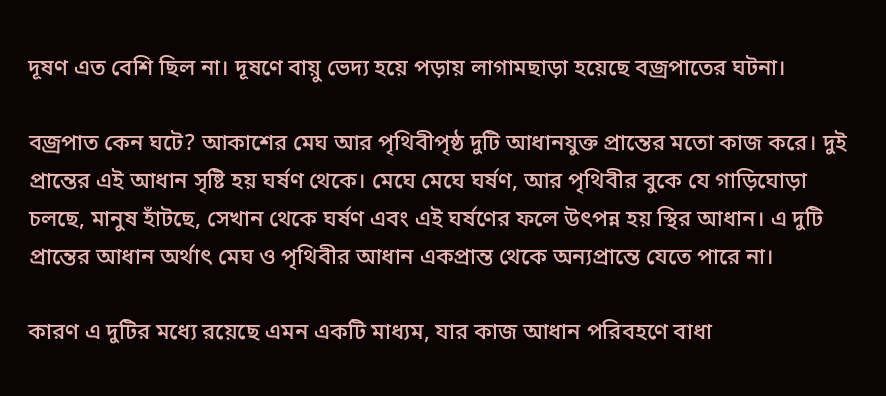দূষণ এত বেশি ছিল না। দূষণে বায়ু ভেদ্য হয়ে পড়ায় লাগামছাড়া হয়েছে বজ্রপাতের ঘটনা।

বজ্রপাত কেন ঘটে? আকাশের মেঘ আর পৃথিবীপৃষ্ঠ দুটি আধানযুক্ত প্রান্তের মতো কাজ করে। দুই প্রান্তের এই আধান সৃষ্টি হয় ঘর্ষণ থেকে। মেঘে মেঘে ঘর্ষণ, আর পৃথিবীর বুকে যে গাড়িঘোড়া চলছে, মানুষ হাঁটছে, সেখান থেকে ঘর্ষণ এবং এই ঘর্ষণের ফলে উৎপন্ন হয় স্থির আধান। এ দুটি প্রান্তের আধান অর্থাৎ মেঘ ও পৃথিবীর আধান একপ্রান্ত থেকে অন্যপ্রান্তে যেতে পারে না।

কারণ এ দুটির মধ্যে রয়েছে এমন একটি মাধ্যম, যার কাজ আধান পরিবহণে বাধা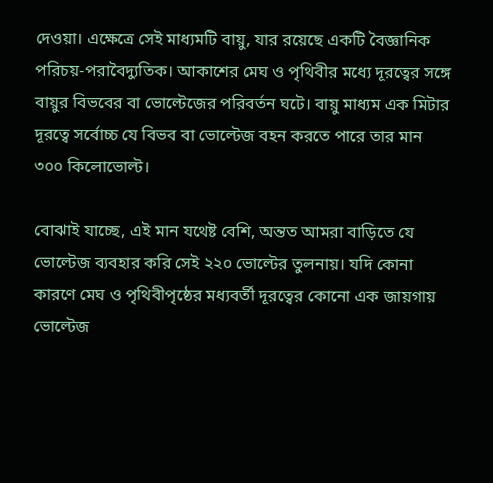দেওয়া। এক্ষেত্রে সেই মাধ্যমটি বায়ু, যার রয়েছে একটি বৈজ্ঞানিক পরিচয়-পরাবৈদ্যুতিক। আকাশের মেঘ ও পৃথিবীর মধ্যে দূরত্বের সঙ্গে বায়ুর বিভবের বা ভোল্টেজের পরিবর্তন ঘটে। বায়ু মাধ্যম এক মিটার দূরত্বে সর্বোচ্চ যে বিভব বা ভোল্টেজ বহন করতে পারে তার মান ৩০০ কিলোভোল্ট।

বোঝাই যাচ্ছে, এই মান যথেষ্ট বেশি, অন্তত আমরা বাড়িতে যে ভোল্টেজ ব্যবহার করি সেই ২২০ ভোল্টের তুলনায়। যদি কোনা কারণে মেঘ ও পৃথিবীপৃষ্ঠের মধ্যবর্তী দূরত্বের কোনো এক জায়গায় ভোল্টেজ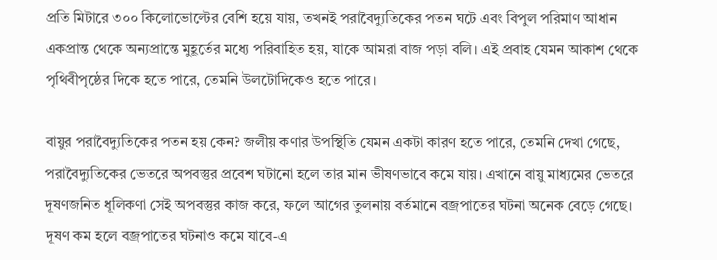প্রতি মিটারে ৩০০ কিলোভোল্টের বেশি হয়ে যায়, তখনই পরাবৈদ্যুতিকের পতন ঘটে এবং বিপুল পরিমাণ আধান একপ্রান্ত থেকে অন্যপ্রান্তে মুহূর্তের মধ্যে পরিবাহিত হয়, যাকে আমরা বাজ পড়া বলি। এই প্রবাহ যেমন আকাশ থেকে পৃথিবীপৃষ্ঠের দিকে হতে পারে, তেমনি উলটোদিকেও হতে পারে।

বায়ুর পরাবৈদ্যুতিকের পতন হয় কেন? জলীয় কণার উপস্থিতি যেমন একটা কারণ হতে পারে, তেমনি দেখা গেছে, পরাবৈদ্যুতিকের ভেতরে অপবস্তুর প্রবেশ ঘটানো হলে তার মান ভীষণভাবে কমে যায়। এখানে বায়ু মাধ্যমের ভেতরে দূষণজনিত ধূলিকণা সেই অপবস্তুর কাজ করে, ফলে আগের তুলনায় বর্তমানে বজ্রপাতের ঘটনা অনেক বেড়ে গেছে। দূষণ কম হলে বজ্রপাতের ঘটনাও কমে যাবে-এ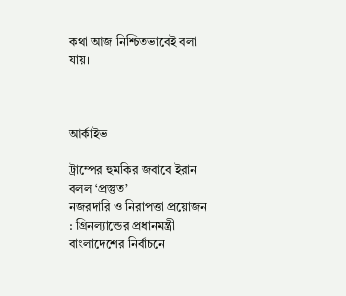কথা আজ নিশ্চিতভাবেই বলা যায়।



আর্কাইভ

ট্রাম্পের হুমকির জবাবে ইরান বলল ‘প্রস্তুত’
নজরদারি ও নিরাপত্তা প্রয়োজন : গ্রিনল্যান্ডের প্রধানমন্ত্রী
বাংলাদেশের নির্বাচনে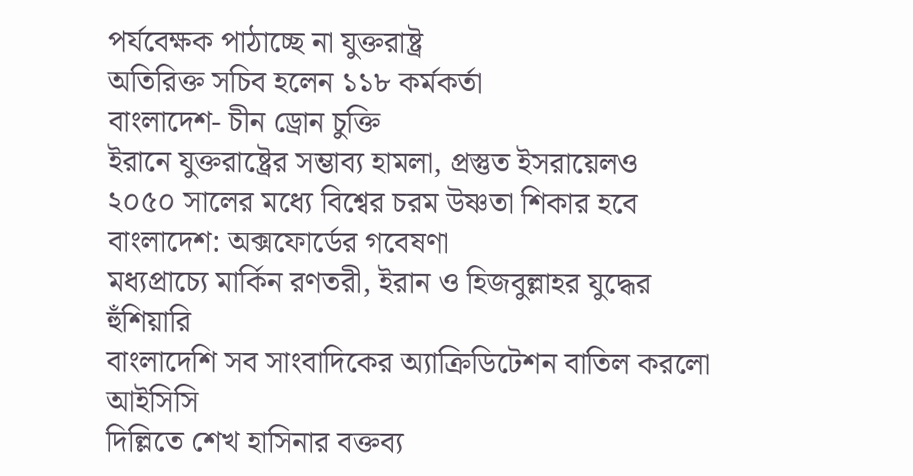পর্যবেক্ষক পাঠাচ্ছে না যুক্তরাষ্ট্র
অতিরিক্ত সচিব হলেন ১১৮ কর্মকর্তা
বাংলাদেশ- চীন ড্রোন চুক্তি
ইরানে যুক্তরাষ্ট্রের সম্ভাব্য হামলা, প্রস্তুত ইসরায়েলও
২০৫০ সালের মধ্যে বিশ্বের চরম উষ্ণতা শিকার হবে বাংলাদেশ: অক্সফোর্ডের গবেষণা
মধ্যপ্রাচ্যে মার্কিন রণতরী, ইরান ও হিজবুল্লাহর যুদ্ধের হুঁশিয়ারি
বাংলাদেশি সব সাংবাদিকের অ্যাক্রিডিটেশন বাতিল করলো আইসিসি
দিল্লিতে শেখ হাসিনার বক্তব্য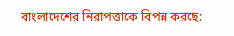বাংলাদেশের নিরাপত্তাকে বিপন্ন করছে: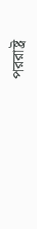পররাষ্ট্র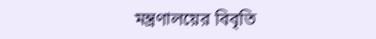মন্ত্রণালয়ের বিবৃতি